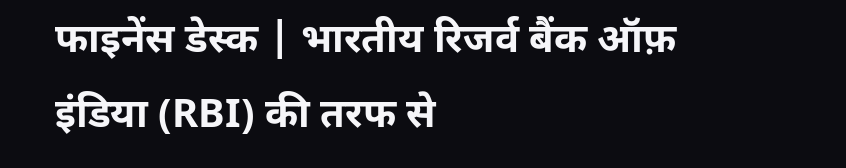फाइनेंस डेस्क | भारतीय रिजर्व बैंक ऑफ़ इंडिया (RBI) की तरफ से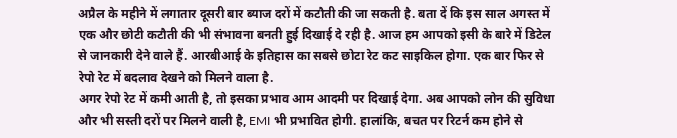अप्रैल के महीने में लगातार दूसरी बार ब्याज दरों में कटौती की जा सकती है. बता दें कि इस साल अगस्त में एक और छोटी कटौती की भी संभावना बनती हुई दिखाई दे रही है. आज हम आपको इसी के बारे में डिटेल से जानकारी देने वाले हैं. आरबीआई के इतिहास का सबसे छोटा रेट कट साइकिल होगा. एक बार फिर से रेपो रेट में बदलाव देखने को मिलने वाला है.
अगर रेपो रेट में कमी आती है, तो इसका प्रभाव आम आदमी पर दिखाई देगा. अब आपको लोन की सुविधा और भी सस्ती दरों पर मिलने वाली है, EMI भी प्रभावित होगी. हालांकि, बचत पर रिटर्न कम होने से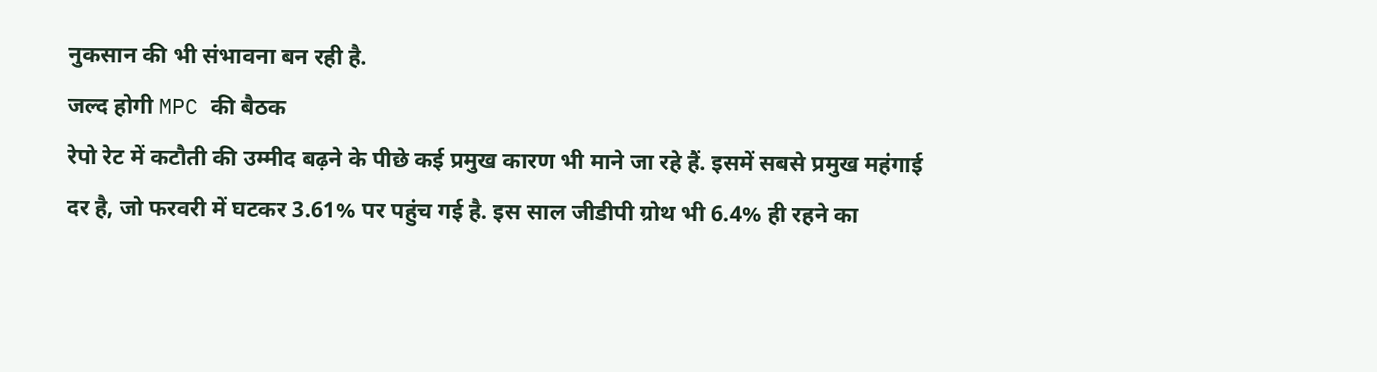नुकसान की भी संभावना बन रही है.
जल्द होगी MPC की बैठक
रेपो रेट में कटौती की उम्मीद बढ़ने के पीछे कई प्रमुख कारण भी माने जा रहे हैं. इसमें सबसे प्रमुख महंगाई दर है, जो फरवरी में घटकर 3.61% पर पहुंच गई है. इस साल जीडीपी ग्रोथ भी 6.4% ही रहने का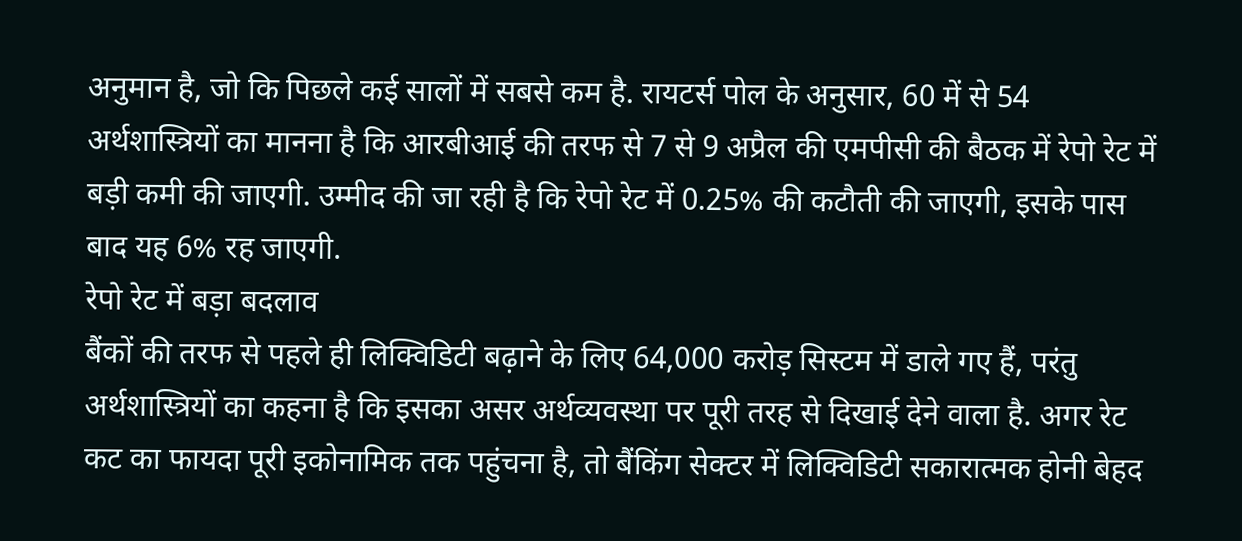अनुमान है, जो कि पिछले कई सालों में सबसे कम है. रायटर्स पोल के अनुसार, 60 में से 54 अर्थशास्त्रियों का मानना है कि आरबीआई की तरफ से 7 से 9 अप्रैल की एमपीसी की बैठक में रेपो रेट में बड़ी कमी की जाएगी. उम्मीद की जा रही है कि रेपो रेट में 0.25% की कटौती की जाएगी, इसके पास बाद यह 6% रह जाएगी.
रेपो रेट में बड़ा बदलाव
बैंकों की तरफ से पहले ही लिक्विडिटी बढ़ाने के लिए 64,000 करोड़ सिस्टम में डाले गए हैं, परंतु अर्थशास्त्रियों का कहना है कि इसका असर अर्थव्यवस्था पर पूरी तरह से दिखाई देने वाला है. अगर रेट कट का फायदा पूरी इकोनामिक तक पहुंचना है, तो बैंकिंग सेक्टर में लिक्विडिटी सकारात्मक होनी बेहद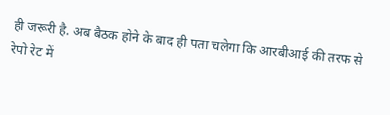ही जरूरी है. अब बैठक होने के बाद ही पता चलेगा कि आरबीआई की तरफ से रेपो रेट में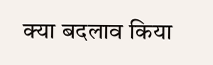क्या बदलाव किया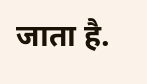जाता है.